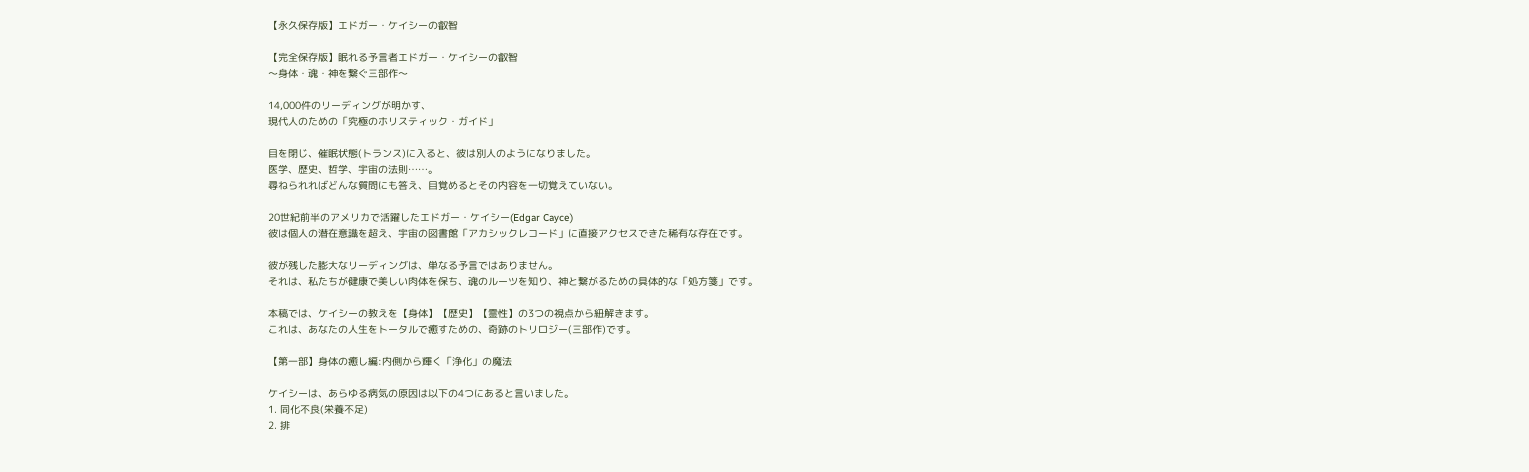【永久保存版】エドガー・ケイシーの叡智

【完全保存版】眠れる予言者エドガー・ケイシーの叡智
〜身体・魂・神を繋ぐ三部作〜

14,000件のリーディングが明かす、
現代人のための「究極のホリスティック・ガイド」

目を閉じ、催眠状態(トランス)に入ると、彼は別人のようになりました。
医学、歴史、哲学、宇宙の法則……。
尋ねられればどんな質問にも答え、目覚めるとその内容を一切覚えていない。

20世紀前半のアメリカで活躍したエドガー・ケイシー(Edgar Cayce)
彼は個人の潜在意識を超え、宇宙の図書館「アカシックレコード」に直接アクセスできた稀有な存在です。

彼が残した膨大なリーディングは、単なる予言ではありません。
それは、私たちが健康で美しい肉体を保ち、魂のルーツを知り、神と繋がるための具体的な「処方箋」です。

本稿では、ケイシーの教えを【身体】【歴史】【霊性】の3つの視点から紐解きます。
これは、あなたの人生をトータルで癒すための、奇跡のトリロジー(三部作)です。

【第一部】身体の癒し編:内側から輝く「浄化」の魔法

ケイシーは、あらゆる病気の原因は以下の4つにあると言いました。
1. 同化不良(栄養不足)
2. 排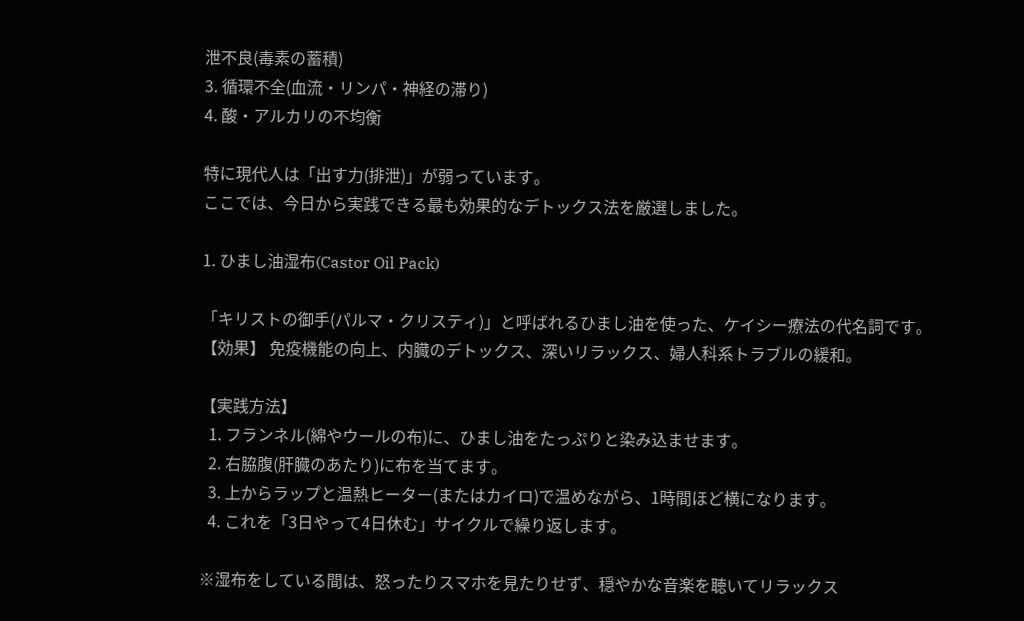泄不良(毒素の蓄積)
3. 循環不全(血流・リンパ・神経の滞り)
4. 酸・アルカリの不均衡

特に現代人は「出す力(排泄)」が弱っています。
ここでは、今日から実践できる最も効果的なデトックス法を厳選しました。

1. ひまし油湿布(Castor Oil Pack)

「キリストの御手(パルマ・クリスティ)」と呼ばれるひまし油を使った、ケイシー療法の代名詞です。
【効果】 免疫機能の向上、内臓のデトックス、深いリラックス、婦人科系トラブルの緩和。

【実践方法】
  1. フランネル(綿やウールの布)に、ひまし油をたっぷりと染み込ませます。
  2. 右脇腹(肝臓のあたり)に布を当てます。
  3. 上からラップと温熱ヒーター(またはカイロ)で温めながら、1時間ほど横になります。
  4. これを「3日やって4日休む」サイクルで繰り返します。

※湿布をしている間は、怒ったりスマホを見たりせず、穏やかな音楽を聴いてリラックス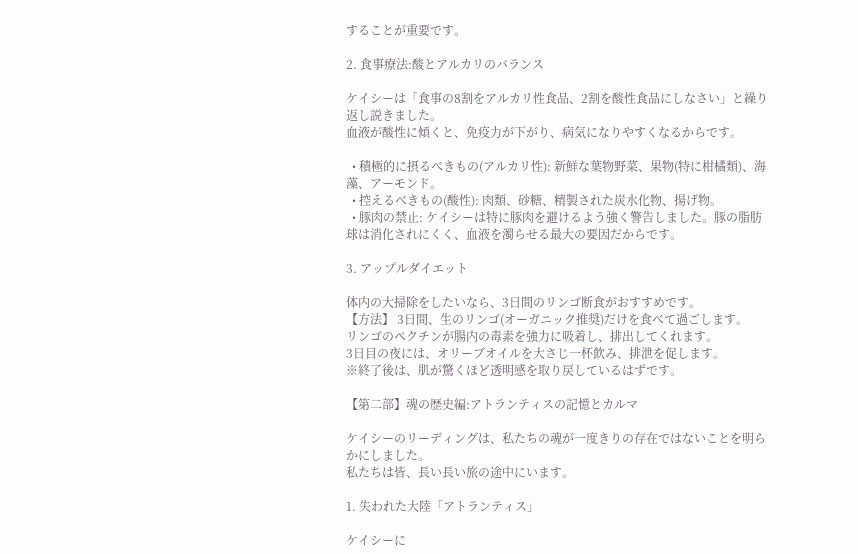することが重要です。

2. 食事療法:酸とアルカリのバランス

ケイシーは「食事の8割をアルカリ性食品、2割を酸性食品にしなさい」と繰り返し説きました。
血液が酸性に傾くと、免疫力が下がり、病気になりやすくなるからです。

  • 積極的に摂るべきもの(アルカリ性): 新鮮な葉物野菜、果物(特に柑橘類)、海藻、アーモンド。
  • 控えるべきもの(酸性): 肉類、砂糖、精製された炭水化物、揚げ物。
  • 豚肉の禁止: ケイシーは特に豚肉を避けるよう強く警告しました。豚の脂肪球は消化されにくく、血液を濁らせる最大の要因だからです。

3. アップルダイエット

体内の大掃除をしたいなら、3日間のリンゴ断食がおすすめです。
【方法】 3日間、生のリンゴ(オーガニック推奨)だけを食べて過ごします。
リンゴのペクチンが腸内の毒素を強力に吸着し、排出してくれます。
3日目の夜には、オリーブオイルを大さじ一杯飲み、排泄を促します。
※終了後は、肌が驚くほど透明感を取り戻しているはずです。

【第二部】魂の歴史編:アトランティスの記憶とカルマ

ケイシーのリーディングは、私たちの魂が一度きりの存在ではないことを明らかにしました。
私たちは皆、長い長い旅の途中にいます。

1. 失われた大陸「アトランティス」

ケイシーに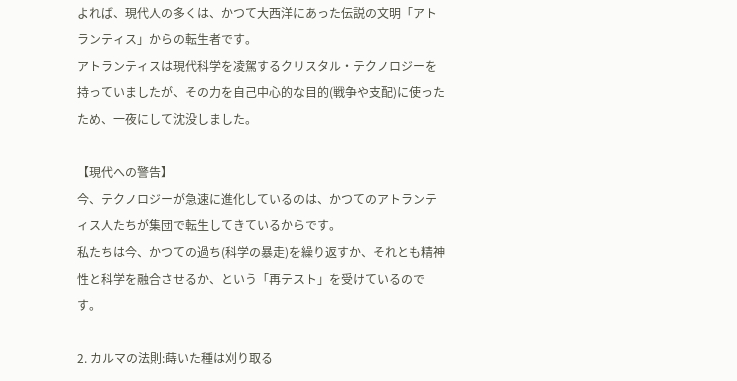よれば、現代人の多くは、かつて大西洋にあった伝説の文明「アトランティス」からの転生者です。
アトランティスは現代科学を凌駕するクリスタル・テクノロジーを持っていましたが、その力を自己中心的な目的(戦争や支配)に使ったため、一夜にして沈没しました。

【現代への警告】
今、テクノロジーが急速に進化しているのは、かつてのアトランティス人たちが集団で転生してきているからです。
私たちは今、かつての過ち(科学の暴走)を繰り返すか、それとも精神性と科学を融合させるか、という「再テスト」を受けているのです。

2. カルマの法則:蒔いた種は刈り取る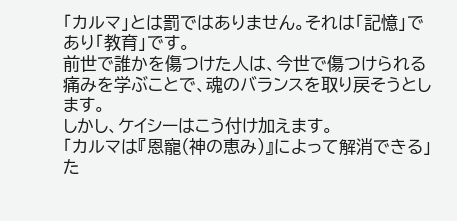「カルマ」とは罰ではありません。それは「記憶」であり「教育」です。
前世で誰かを傷つけた人は、今世で傷つけられる痛みを学ぶことで、魂のバランスを取り戻そうとします。
しかし、ケイシーはこう付け加えます。
「カルマは『恩寵(神の恵み)』によって解消できる」
た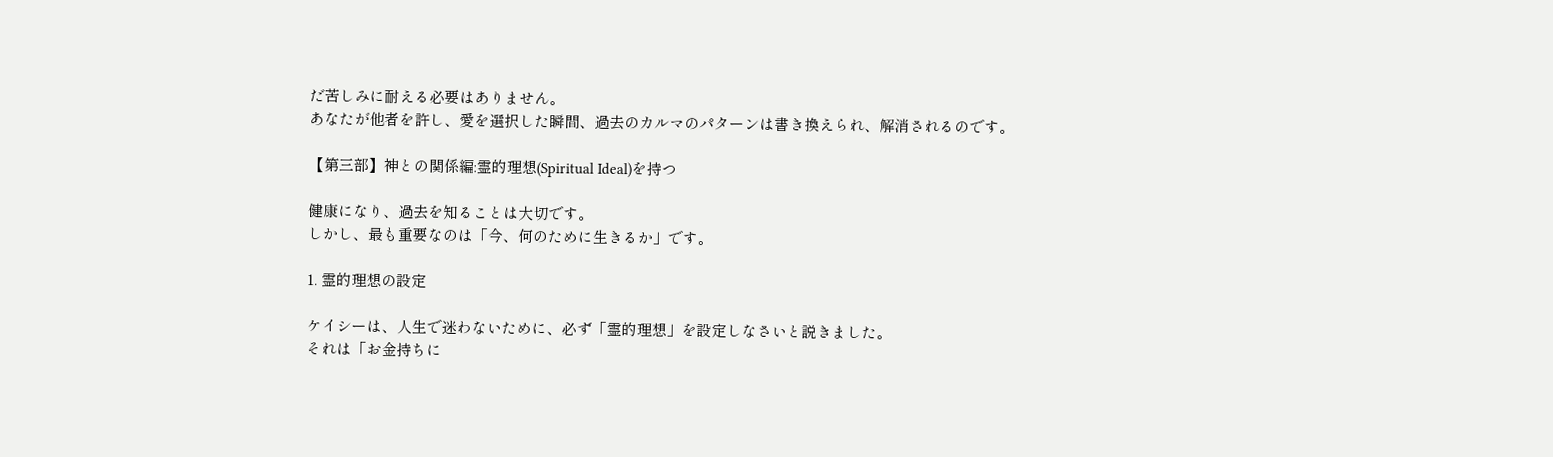だ苦しみに耐える必要はありません。
あなたが他者を許し、愛を選択した瞬間、過去のカルマのパターンは書き換えられ、解消されるのです。

【第三部】神との関係編:霊的理想(Spiritual Ideal)を持つ

健康になり、過去を知ることは大切です。
しかし、最も重要なのは「今、何のために生きるか」です。

1. 霊的理想の設定

ケイシーは、人生で迷わないために、必ず「霊的理想」を設定しなさいと説きました。
それは「お金持ちに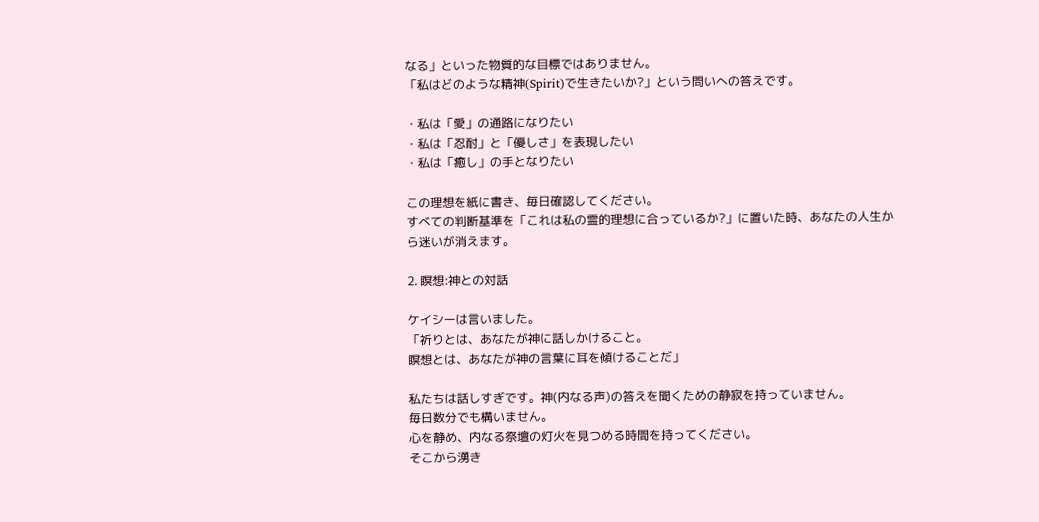なる」といった物質的な目標ではありません。
「私はどのような精神(Spirit)で生きたいか?」という問いへの答えです。

・私は「愛」の通路になりたい
・私は「忍耐」と「優しさ」を表現したい
・私は「癒し」の手となりたい

この理想を紙に書き、毎日確認してください。
すべての判断基準を「これは私の霊的理想に合っているか?」に置いた時、あなたの人生から迷いが消えます。

2. 瞑想:神との対話

ケイシーは言いました。
「祈りとは、あなたが神に話しかけること。
瞑想とは、あなたが神の言葉に耳を傾けることだ」

私たちは話しすぎです。神(内なる声)の答えを聞くための静寂を持っていません。
毎日数分でも構いません。
心を静め、内なる祭壇の灯火を見つめる時間を持ってください。
そこから湧き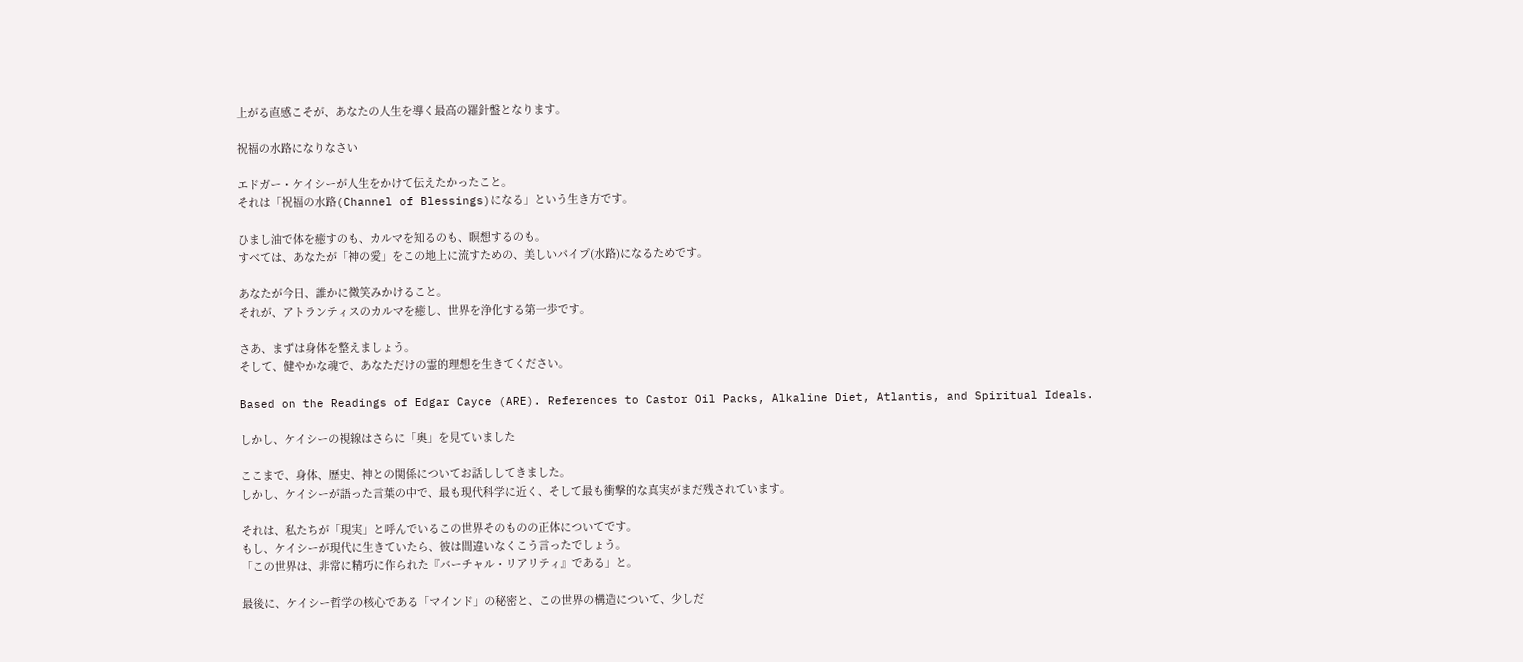上がる直感こそが、あなたの人生を導く最高の羅針盤となります。

祝福の水路になりなさい

エドガー・ケイシーが人生をかけて伝えたかったこと。
それは「祝福の水路(Channel of Blessings)になる」という生き方です。

ひまし油で体を癒すのも、カルマを知るのも、瞑想するのも。
すべては、あなたが「神の愛」をこの地上に流すための、美しいパイプ(水路)になるためです。

あなたが今日、誰かに微笑みかけること。
それが、アトランティスのカルマを癒し、世界を浄化する第一歩です。

さあ、まずは身体を整えましょう。
そして、健やかな魂で、あなただけの霊的理想を生きてください。

Based on the Readings of Edgar Cayce (ARE). References to Castor Oil Packs, Alkaline Diet, Atlantis, and Spiritual Ideals.

しかし、ケイシーの視線はさらに「奥」を見ていました

ここまで、身体、歴史、神との関係についてお話ししてきました。
しかし、ケイシーが語った言葉の中で、最も現代科学に近く、そして最も衝撃的な真実がまだ残されています。

それは、私たちが「現実」と呼んでいるこの世界そのものの正体についてです。
もし、ケイシーが現代に生きていたら、彼は間違いなくこう言ったでしょう。
「この世界は、非常に精巧に作られた『バーチャル・リアリティ』である」と。

最後に、ケイシー哲学の核心である「マインド」の秘密と、この世界の構造について、少しだ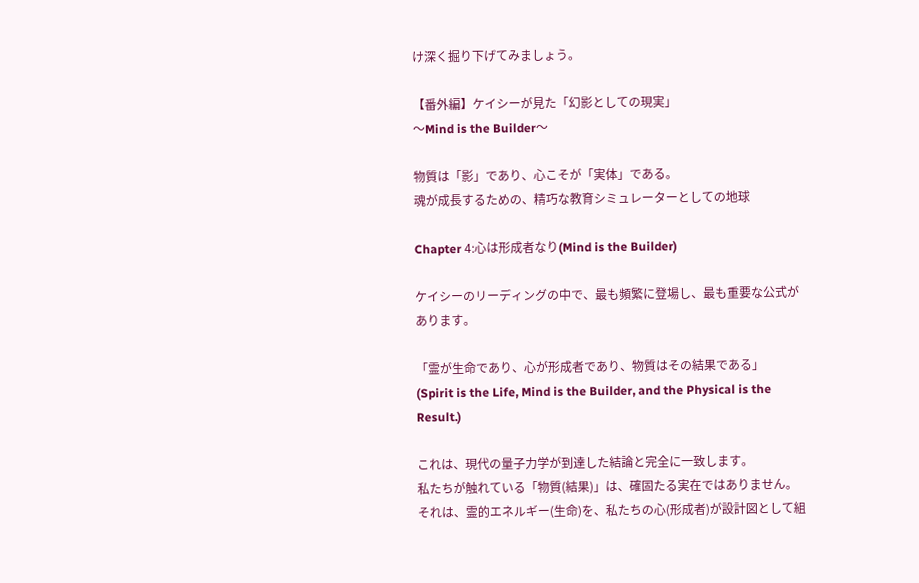け深く掘り下げてみましょう。

【番外編】ケイシーが見た「幻影としての現実」
〜Mind is the Builder〜

物質は「影」であり、心こそが「実体」である。
魂が成長するための、精巧な教育シミュレーターとしての地球

Chapter 4:心は形成者なり(Mind is the Builder)

ケイシーのリーディングの中で、最も頻繁に登場し、最も重要な公式があります。

「霊が生命であり、心が形成者であり、物質はその結果である」
(Spirit is the Life, Mind is the Builder, and the Physical is the Result.)

これは、現代の量子力学が到達した結論と完全に一致します。
私たちが触れている「物質(結果)」は、確固たる実在ではありません。
それは、霊的エネルギー(生命)を、私たちの心(形成者)が設計図として組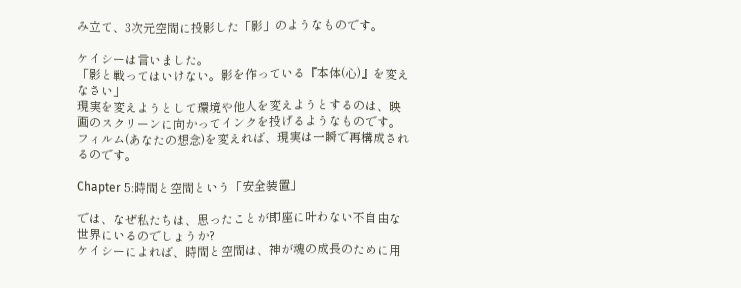み立て、3次元空間に投影した「影」のようなものです。

ケイシーは言いました。
「影と戦ってはいけない。影を作っている『本体(心)』を変えなさい」
現実を変えようとして環境や他人を変えようとするのは、映画のスクリーンに向かってインクを投げるようなものです。
フィルム(あなたの想念)を変えれば、現実は一瞬で再構成されるのです。

Chapter 5:時間と空間という「安全装置」

では、なぜ私たちは、思ったことが即座に叶わない不自由な世界にいるのでしょうか?
ケイシーによれば、時間と空間は、神が魂の成長のために用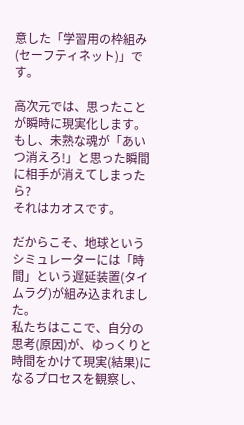意した「学習用の枠組み(セーフティネット)」です。

高次元では、思ったことが瞬時に現実化します。
もし、未熟な魂が「あいつ消えろ!」と思った瞬間に相手が消えてしまったら?
それはカオスです。

だからこそ、地球というシミュレーターには「時間」という遅延装置(タイムラグ)が組み込まれました。
私たちはここで、自分の思考(原因)が、ゆっくりと時間をかけて現実(結果)になるプロセスを観察し、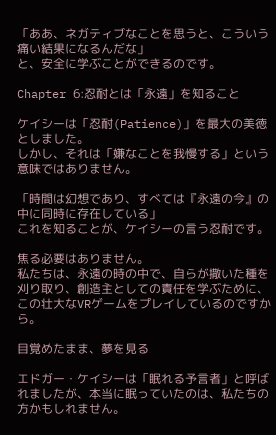「ああ、ネガティブなことを思うと、こういう痛い結果になるんだな」
と、安全に学ぶことができるのです。

Chapter 6:忍耐とは「永遠」を知ること

ケイシーは「忍耐(Patience)」を最大の美徳としました。
しかし、それは「嫌なことを我慢する」という意味ではありません。

「時間は幻想であり、すべては『永遠の今』の中に同時に存在している」
これを知ることが、ケイシーの言う忍耐です。

焦る必要はありません。
私たちは、永遠の時の中で、自らが撒いた種を刈り取り、創造主としての責任を学ぶために、この壮大なVRゲームをプレイしているのですから。

目覚めたまま、夢を見る

エドガー・ケイシーは「眠れる予言者」と呼ばれましたが、本当に眠っていたのは、私たちの方かもしれません。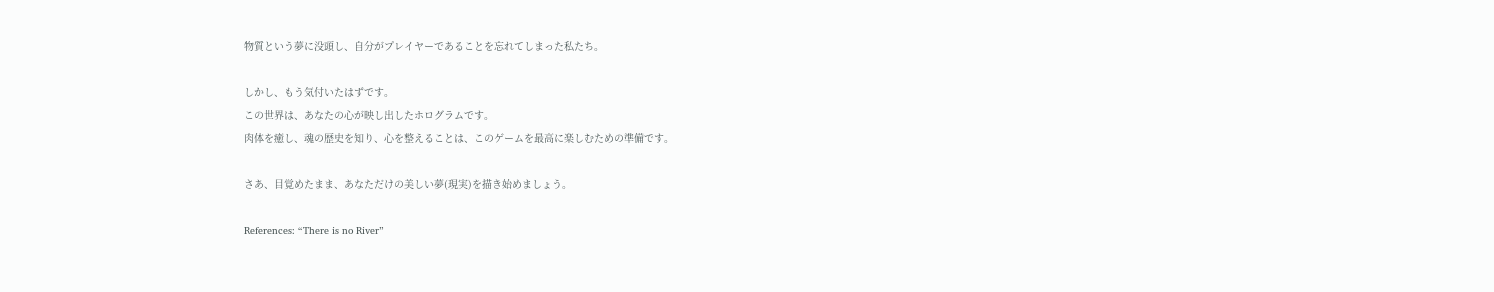物質という夢に没頭し、自分がプレイヤーであることを忘れてしまった私たち。

しかし、もう気付いたはずです。
この世界は、あなたの心が映し出したホログラムです。
肉体を癒し、魂の歴史を知り、心を整えることは、このゲームを最高に楽しむための準備です。

さあ、目覚めたまま、あなただけの美しい夢(現実)を描き始めましょう。

References: “There is no River”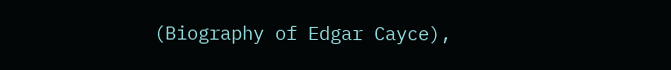(Biography of Edgar Cayce),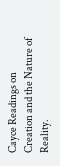Cayce Readings on Creation and the Nature of Reality.